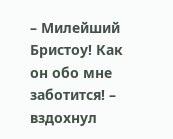– Милейший Бристоу! Как он обо мне заботится! – вздохнул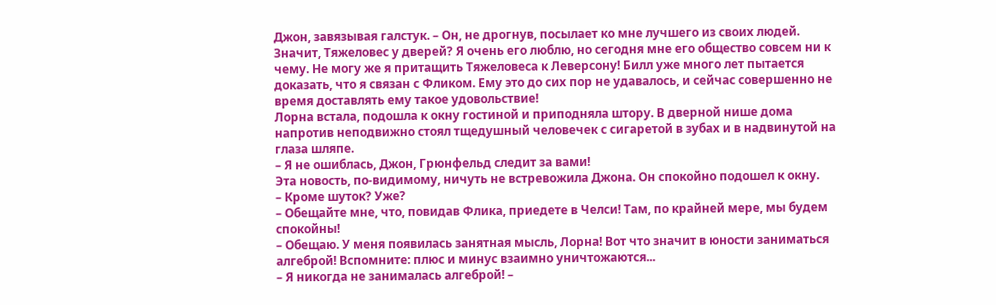Джон, завязывая галстук. – Он, не дрогнув, посылает ко мне лучшего из своих людей. Значит, Тяжеловес у дверей? Я очень его люблю, но сегодня мне его общество совсем ни к чему. Не могу же я притащить Тяжеловеса к Леверсону! Билл уже много лет пытается доказать, что я связан с Фликом. Ему это до сих пор не удавалось, и сейчас совершенно не время доставлять ему такое удовольствие!
Лорна встала, подошла к окну гостиной и приподняла штору. В дверной нише дома напротив неподвижно стоял тщедушный человечек с сигаретой в зубах и в надвинутой на глаза шляпе.
– Я не ошиблась, Джон, Грюнфельд следит за вами!
Эта новость, по-видимому, ничуть не встревожила Джона. Он спокойно подошел к окну.
– Кроме шуток? Уже?
– Обещайте мне, что, повидав Флика, приедете в Челси! Там, по крайней мере, мы будем спокойны!
– Обещаю. У меня появилась занятная мысль, Лорна! Вот что значит в юности заниматься алгеброй! Вспомните: плюс и минус взаимно уничтожаются...
– Я никогда не занималась алгеброй! –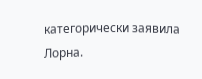категорически заявила Лорна.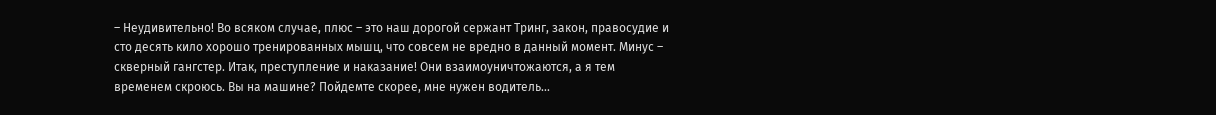– Неудивительно! Во всяком случае, плюс – это наш дорогой сержант Тринг, закон, правосудие и сто десять кило хорошо тренированных мышц, что совсем не вредно в данный момент. Минус – скверный гангстер. Итак, преступление и наказание! Они взаимоуничтожаются, а я тем временем скроюсь. Вы на машине? Пойдемте скорее, мне нужен водитель...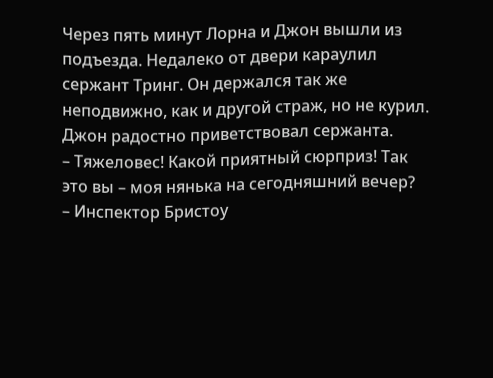Через пять минут Лорна и Джон вышли из подъезда. Недалеко от двери караулил сержант Тринг. Он держался так же неподвижно, как и другой страж, но не курил.
Джон радостно приветствовал сержанта.
– Тяжеловес! Какой приятный сюрприз! Так это вы – моя нянька на сегодняшний вечер?
– Инспектор Бристоу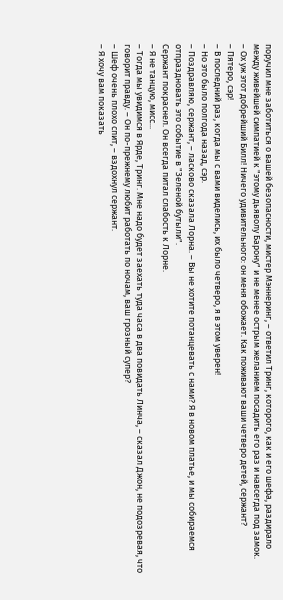поручил мне заботиться о вашей безопасности, мистер Мэннеринг, – ответил Тринг, которого, как и его шефа, раздирало между живейшей симпатией к "этому дьяволу Барону" и не менее острым желанием посадить его раз и навсегда под замок.
– Ох уж этот добрейший Билл! Ничего удивительного: он меня обожает. Как поживают ваши четверо детей, сержант?
– Пятеро, сэр!
– В последний раз, когда мы с вами виделись, их было четверо, я в этом уверен!
– Но это было полгода назад, сэр.
– Поздравляю, сержант, – ласково сказала Лорна. – Вы не хотите потанцевать с нами? Я в новом платье, и мы собираемся отпраздновать это событие в "Зеленой бутыли".
Сержант покраснел. Он всегда питал слабость к Лорне.
– Я не танцую, мисс...
– Тогда мы увидимся в Ярде, Тринг. Мне надо будет заехать туда часа в два повидать Линча, – сказал Джон, не подозревая, что говорит правду. – Он по-прежнему любит работать по ночам, ваш грозный супер?
– Шеф очень плохо спит, – вздохнул сержант.
– Я хочу вам показать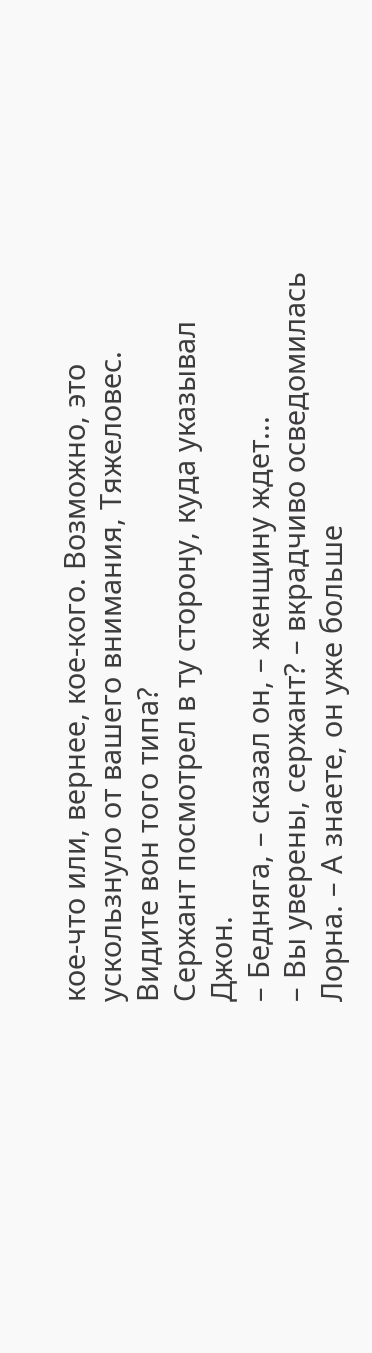кое-что или, вернее, кое-кого. Возможно, это ускользнуло от вашего внимания, Тяжеловес. Видите вон того типа?
Сержант посмотрел в ту сторону, куда указывал Джон.
– Бедняга, – сказал он, – женщину ждет...
– Вы уверены, сержант? – вкрадчиво осведомилась Лорна. – А знаете, он уже больше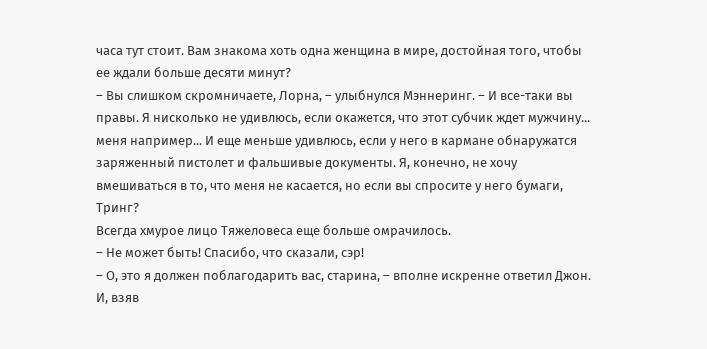часа тут стоит. Вам знакома хоть одна женщина в мире, достойная того, чтобы ее ждали больше десяти минут?
– Вы слишком скромничаете, Лорна, – улыбнулся Мэннеринг. – И все-таки вы правы. Я нисколько не удивлюсь, если окажется, что этот субчик ждет мужчину... меня например... И еще меньше удивлюсь, если у него в кармане обнаружатся заряженный пистолет и фальшивые документы. Я, конечно, не хочу вмешиваться в то, что меня не касается, но если вы спросите у него бумаги, Тринг?
Всегда хмурое лицо Тяжеловеса еще больше омрачилось.
– Не может быть! Спасибо, что сказали, сэр!
– О, это я должен поблагодарить вас, старина, – вполне искренне ответил Джон.
И, взяв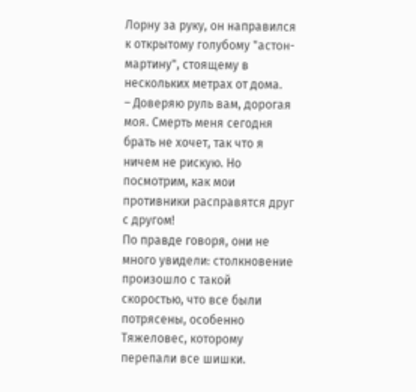Лорну за руку, он направился к открытому голубому "астон-мартину", стоящему в нескольких метрах от дома.
– Доверяю руль вам, дорогая моя. Смерть меня сегодня брать не хочет, так что я ничем не рискую. Но посмотрим, как мои противники расправятся друг с другом!
По правде говоря, они не много увидели: столкновение произошло с такой скоростью, что все были потрясены, особенно Тяжеловес, которому перепали все шишки.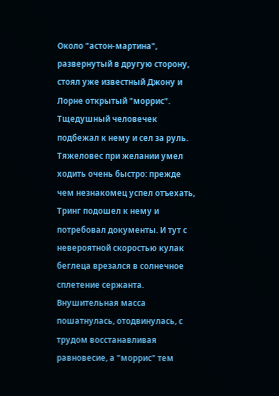Около "астон-мартина", развернутый в другую сторону, стоял уже известный Джону и Лорне открытый "моррис". Тщедушный человечек подбежал к нему и сел за руль. Тяжеловес при желании умел ходить очень быстро: прежде чем незнакомец успел отъехать, Тринг подошел к нему и потребовал документы. И тут с невероятной скоростью кулак беглеца врезался в солнечное сплетение сержанта. Внушительная масса пошатнулась, отодвинулась, с трудом восстанавливая равновесие, а "моррис" тем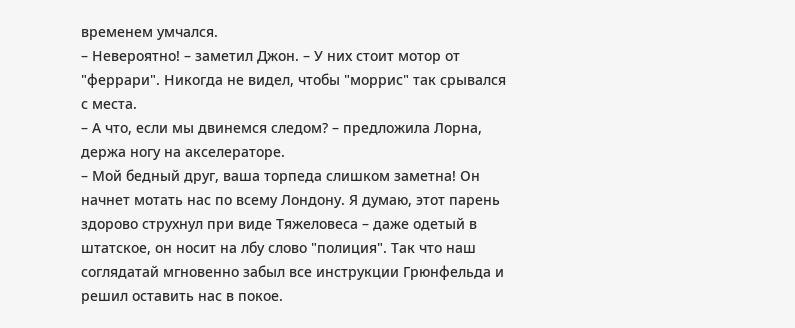временем умчался.
– Невероятно! – заметил Джон. – У них стоит мотор от "феррари". Никогда не видел, чтобы "моррис" так срывался с места.
– А что, если мы двинемся следом? – предложила Лорна, держа ногу на акселераторе.
– Мой бедный друг, ваша торпеда слишком заметна! Он начнет мотать нас по всему Лондону. Я думаю, этот парень здорово струхнул при виде Тяжеловеса – даже одетый в штатское, он носит на лбу слово "полиция". Так что наш соглядатай мгновенно забыл все инструкции Грюнфельда и решил оставить нас в покое.